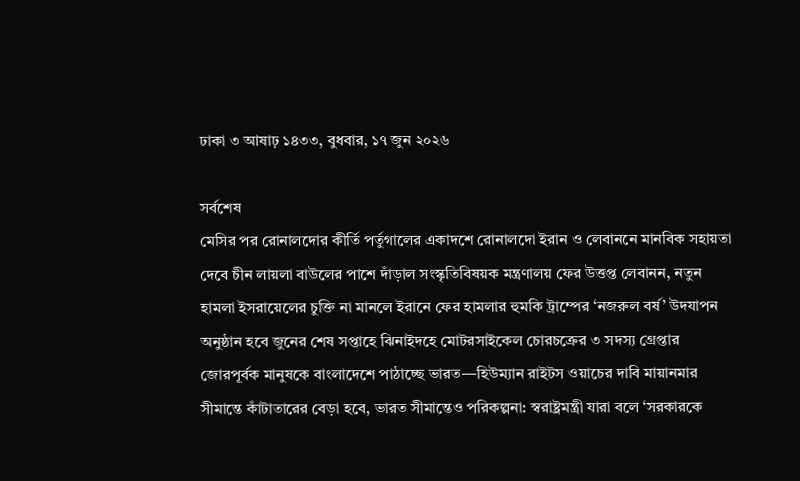ঢাকা ৩ আষাঢ় ১৪৩৩, বুধবার, ১৭ জুন ২০২৬

সর্বশেষ
মেসির পর রোনালদোর কীর্তি পর্তুগালের একাদশে রোনালদো ইরান ও লেবাননে মানবিক সহায়তা দেবে চীন লায়লা বাউলের পাশে দাঁড়াল সংস্কৃতিবিষয়ক মন্ত্রণালয় ফের উত্তপ্ত লেবানন, নতুন হামলা ইসরায়েলের চুক্তি না মানলে ইরানে ফের হামলার হুমকি ট্রাম্পের ‘নজরুল বর্ষ’ উদযাপন অনুষ্ঠান হবে জুনের শেষ সপ্তাহে ঝিনাইদহে মোটরসাইকেল চোরচক্রের ৩ সদস্য গ্রেপ্তার জোরপূর্বক মানুষকে বাংলাদেশে পাঠাচ্ছে ভারত—হিউম্যান রাইটস ওয়াচের দাবি মায়ানমার সীমান্তে কাঁটাতারের বেড়া হবে, ভারত সীমান্তেও পরিকল্পনা: স্বরাষ্ট্রমন্ত্রী যারা বলে ‘সরকারকে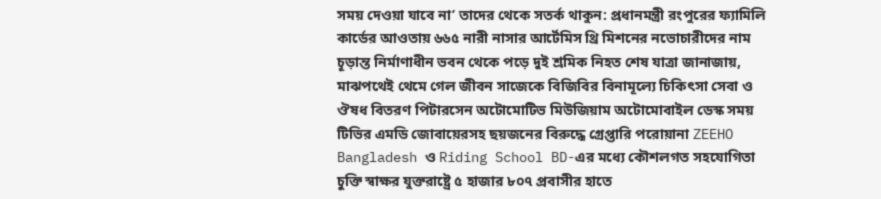সময় দেওয়া যাবে না’ তাদের থেকে সতর্ক থাকুন: প্রধানমন্ত্রী রংপুরের ফ্যামিলি কার্ডের আওতায় ৬৬৫ নারী নাসার আর্টেমিস থ্রি মিশনের নভোচারীদের নাম চূড়ান্ত নির্মাণাধীন ভবন থেকে পড়ে দুই শ্রমিক নিহত শেষ যাত্রা জানাজায়, মাঝপথেই থেমে গেল জীবন সাজেকে বিজিবির বিনামূল্যে চিকিৎসা সেবা ও ঔষধ বিতরণ পিটারসেন অটোমোটিভ মিউজিয়াম অটোমোবাইল ডেস্ক সময় টিভির এমডি জোবায়েরসহ ছয়জনের বিরুদ্ধে গ্রেপ্তারি পরোয়ানা ZEEHO Bangladesh ও Riding School BD-এর মধ্যে কৌশলগত সহযোগিতা চুক্তি স্বাক্ষর যুক্তরাষ্ট্রে ৫ হাজার ৮০৭ প্রবাসীর হাতে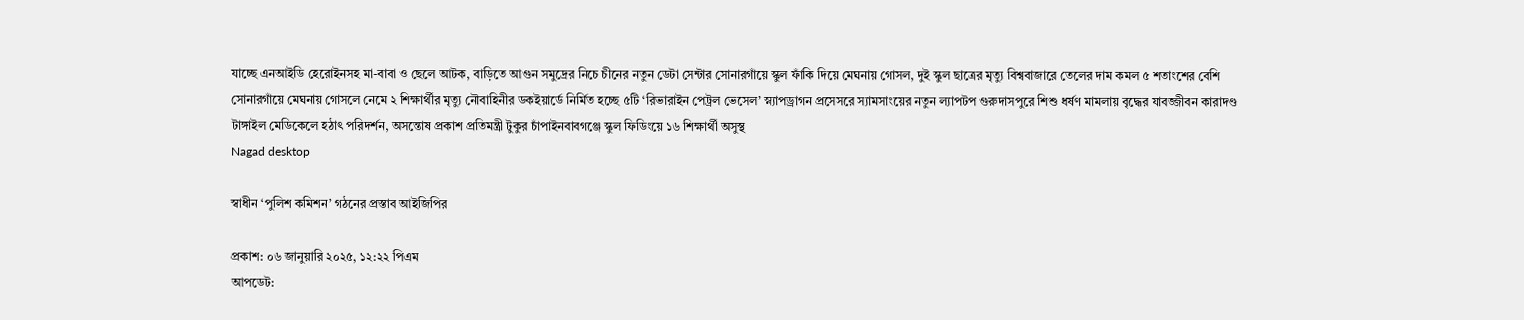যাচ্ছে এনআইডি হেরোইনসহ মা-বাবা ও ছেলে আটক, বাড়িতে আগুন সমুদ্রের নিচে চীনের নতুন ডেটা সেন্টার সোনারগাঁয়ে স্কুল ফাঁকি দিয়ে মেঘনায় গোসল, দুই স্কুল ছাত্রের মৃত্যু বিশ্ববাজারে তেলের দাম কমল ৫ শতাংশের বেশি সোনারগাঁয়ে মেঘনায় গোসলে নেমে ২ শিক্ষার্থীর মৃত্যু নৌবাহিনীর ডকইয়ার্ডে নির্মিত হচ্ছে ৫টি ‘রিভারাইন পেট্রল ভেসেল’ স্ন্যাপড্রাগন প্রসেসরে স্যামসাংয়ের নতুন ল্যাপটপ গুরুদাসপুরে শিশু ধর্ষণ মামলায় বৃদ্ধের যাবজ্জীবন কারাদণ্ড টাঙ্গাইল মেডিকেলে হঠাৎ পরিদর্শন, অসন্তোষ প্রকাশ প্রতিমন্ত্রী টুকুর চাঁপাইনবাবগঞ্জে স্কুল ফিডিংয়ে ১৬ শিক্ষার্থী অসুস্থ
Nagad desktop

স্বাধীন ‘পুলিশ কমিশন’ গঠনের প্রস্তাব আইজিপির

প্রকাশ: ০৬ জানুয়ারি ২০২৫, ১২:২২ পিএম
আপডেট: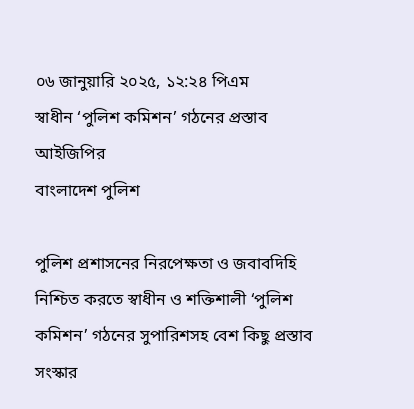০৬ জানুয়ারি ২০২৫, ১২:২৪ পিএম
স্বাধীন ‘পুলিশ কমিশন’ গঠনের প্রস্তাব আইজিপির
বাংলাদেশ পুলিশ

পুলিশ প্রশাসনের নিরপেক্ষতা ও জবাবদিহি নিশ্চিত করতে স্বাধীন ও শক্তিশালী ‘পুলিশ কমিশন’ গঠনের সুপারিশসহ বেশ কিছু প্রস্তাব সংস্কার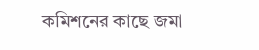কমিশনের কাছে জমা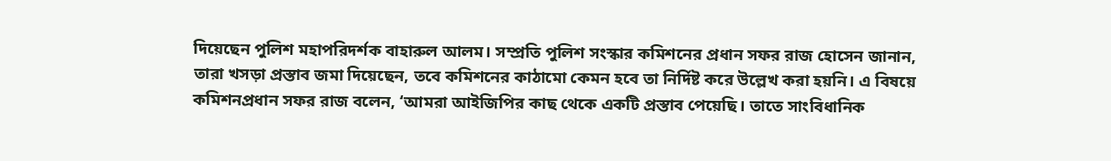দিয়েছেন পুলিশ মহাপরিদর্শক বাহারুল আলম। সম্প্রতি পুলিশ সংস্কার কমিশনের প্রধান সফর রাজ হোসেন জানান, তারা খসড়া প্রস্তাব জমা দিয়েছেন, তবে কমিশনের কাঠামো কেমন হবে তা নির্দিষ্ট করে উল্লেখ করা হয়নি। এ বিষয়ে কমিশনপ্রধান সফর রাজ বলেন, ‘আমরা আইজিপির কাছ থেকে একটি প্রস্তাব পেয়েছি। তাতে সাংবিধানিক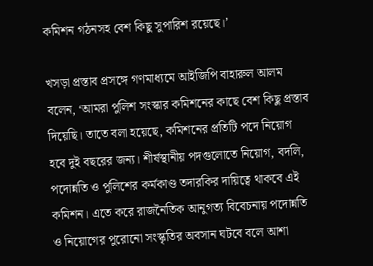কমিশন গঠনসহ বেশ কিছু সুপারিশ রয়েছে।’

খসড়া প্রস্তাব প্রসঙ্গে গণমাধ্যমে আইজিপি বাহারুল আলম বলেন, ‘আমরা পুলিশ সংস্কার কমিশনের কাছে বেশ কিছু প্রস্তাব দিয়েছি। তাতে বলা হয়েছে, কমিশনের প্রতিটি পদে নিয়োগ হবে দুই বছরের জন্য। শীর্ষস্থানীয় পদগুলোতে নিয়োগ, বদলি, পদোন্নতি ও পুলিশের কর্মকাণ্ড তদারকির দায়িত্বে থাকবে এই কমিশন। এতে করে রাজনৈতিক আনুগত্য বিবেচনায় পদোন্নতি ও নিয়োগের পুরোনো সংস্কৃতির অবসান ঘটবে বলে আশা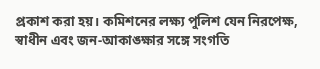প্রকাশ করা হয়। কমিশনের লক্ষ্য পুলিশ যেন নিরপেক্ষ, স্বাধীন এবং জন-আকাঙ্ক্ষার সঙ্গে সংগতি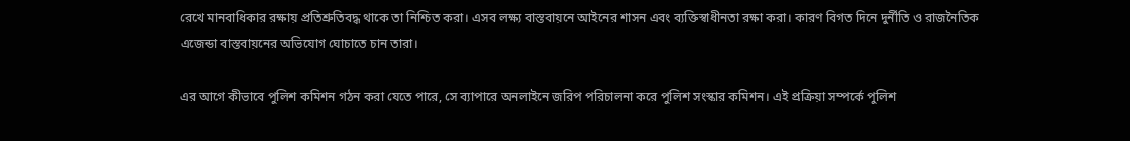রেখে মানবাধিকার রক্ষায় প্রতিশ্রুতিবদ্ধ থাকে তা নিশ্চিত করা। এসব লক্ষ্য বাস্তবায়নে আইনের শাসন এবং ব্যক্তিস্বাধীনতা রক্ষা করা। কারণ বিগত দিনে দুর্নীতি ও রাজনৈতিক এজেন্ডা বাস্তবায়নের অভিযোগ ঘোচাতে চান তারা।

এর আগে কীভাবে পুলিশ কমিশন গঠন করা যেতে পারে, সে ব্যাপারে অনলাইনে জরিপ পরিচালনা করে পুলিশ সংস্কার কমিশন। এই প্রক্রিয়া সম্পর্কে পুলিশ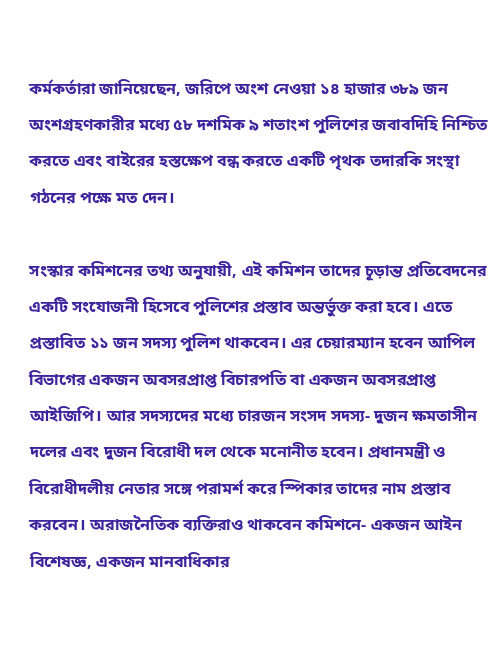কর্মকর্তারা জানিয়েছেন, জরিপে অংশ নেওয়া ১৪ হাজার ৩৮৯ জন অংশগ্রহণকারীর মধ্যে ৫৮ দশমিক ৯ শতাংশ পুলিশের জবাবদিহি নিশ্চিত করতে এবং বাইরের হস্তক্ষেপ বন্ধ করতে একটি পৃথক তদারকি সংস্থা গঠনের পক্ষে মত দেন।

সংস্কার কমিশনের তথ্য অনুযায়ী, এই কমিশন তাদের চূড়ান্ত প্রতিবেদনের একটি সংযোজনী হিসেবে পুলিশের প্রস্তাব অন্তর্ভুক্ত করা হবে। এতে প্রস্তাবিত ১১ জন সদস্য পুলিশ থাকবেন। এর চেয়ারম্যান হবেন আপিল বিভাগের একজন অবসরপ্রাপ্ত বিচারপতি বা একজন অবসরপ্রাপ্ত আইজিপি। আর সদস্যদের মধ্যে চারজন সংসদ সদস্য- দুজন ক্ষমতাসীন দলের এবং দুজন বিরোধী দল থেকে মনোনীত হবেন। প্রধানমন্ত্রী ও বিরোধীদলীয় নেতার সঙ্গে পরামর্শ করে স্পিকার তাদের নাম প্রস্তাব করবেন। অরাজনৈতিক ব্যক্তিরাও থাকবেন কমিশনে- একজন আইন বিশেষজ্ঞ, একজন মানবাধিকার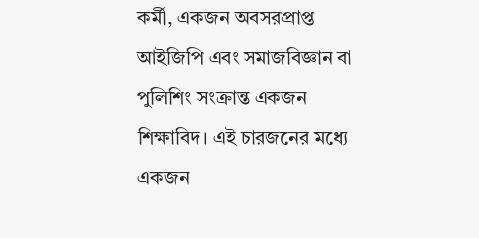কর্মী, একজন অবসরপ্রাপ্ত আইজিপি এবং সমাজবিজ্ঞান বা পুলিশিং সংক্রান্ত একজন শিক্ষাবিদ। এই চারজনের মধ্যে একজন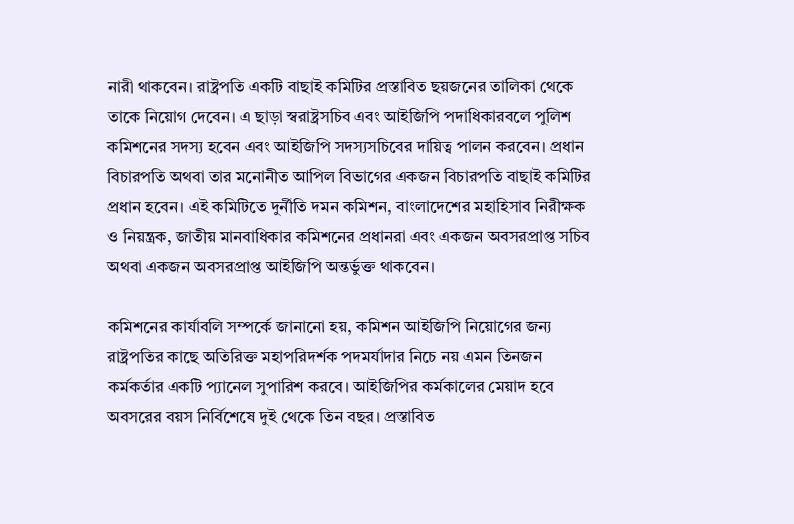নারী থাকবেন। রাষ্ট্রপতি একটি বাছাই কমিটির প্রস্তাবিত ছয়জনের তালিকা থেকে তাকে নিয়োগ দেবেন। এ ছাড়া স্বরাষ্ট্রসচিব এবং আইজিপি পদাধিকারবলে পুলিশ কমিশনের সদস্য হবেন এবং আইজিপি সদস্যসচিবের দায়িত্ব পালন করবেন। প্রধান বিচারপতি অথবা তার মনোনীত আপিল বিভাগের একজন বিচারপতি বাছাই কমিটির প্রধান হবেন। এই কমিটিতে দুর্নীতি দমন কমিশন, বাংলাদেশের মহাহিসাব নিরীক্ষক ও নিয়ন্ত্রক, জাতীয় মানবাধিকার কমিশনের প্রধানরা এবং একজন অবসরপ্রাপ্ত সচিব অথবা একজন অবসরপ্রাপ্ত আইজিপি অন্তর্ভুক্ত থাকবেন।

কমিশনের কার্যাবলি সম্পর্কে জানানো হয়, কমিশন আইজিপি নিয়োগের জন্য রাষ্ট্রপতির কাছে অতিরিক্ত মহাপরিদর্শক পদমর্যাদার নিচে নয় এমন তিনজন কর্মকর্তার একটি প্যানেল সুপারিশ করবে। আইজিপির কর্মকালের মেয়াদ হবে অবসরের বয়স নির্বিশেষে দুই থেকে তিন বছর। প্রস্তাবিত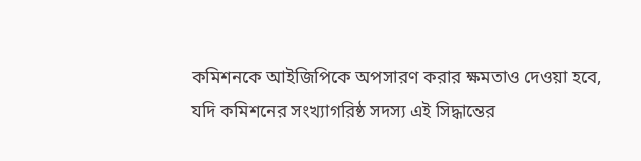কমিশনকে আইজিপিকে অপসারণ করার ক্ষমতাও দেওয়া হবে, যদি কমিশনের সংখ্যাগরিষ্ঠ সদস্য এই সিদ্ধান্তের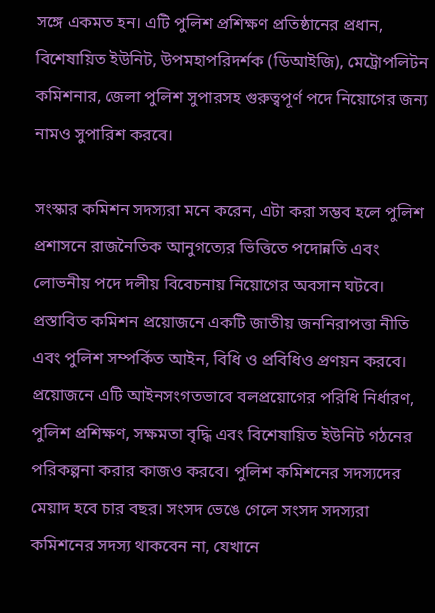সঙ্গে একমত হন। এটি পুলিশ প্রশিক্ষণ প্রতিষ্ঠানের প্রধান, বিশেষায়িত ইউনিট, উপমহাপরিদর্শক (ডিআইজি), মেট্রোপলিটন কমিশনার, জেলা পুলিশ সুপারসহ গুরুত্বপূর্ণ পদে নিয়োগের জন্য নামও সুপারিশ করবে।

সংস্কার কমিশন সদস্যরা মনে করেন, এটা করা সম্ভব হলে পুলিশ প্রশাসনে রাজনৈতিক আনুগত্যের ভিত্তিতে পদোন্নতি এবং লোভনীয় পদে দলীয় বিবেচনায় নিয়োগের অবসান ঘটবে। প্রস্তাবিত কমিশন প্রয়োজনে একটি জাতীয় জননিরাপত্তা নীতি এবং পুলিশ সম্পর্কিত আইন, বিধি ও প্রবিধিও প্রণয়ন করবে। প্রয়োজনে এটি আইনসংগতভাবে বলপ্রয়োগের পরিধি নির্ধারণ, পুলিশ প্রশিক্ষণ, সক্ষমতা বৃদ্ধি এবং বিশেষায়িত ইউনিট গঠনের পরিকল্পনা করার কাজও করবে। পুলিশ কমিশনের সদস্যদের মেয়াদ হবে চার বছর। সংসদ ভেঙে গেলে সংসদ সদস্যরা কমিশনের সদস্য থাকবেন না, যেখানে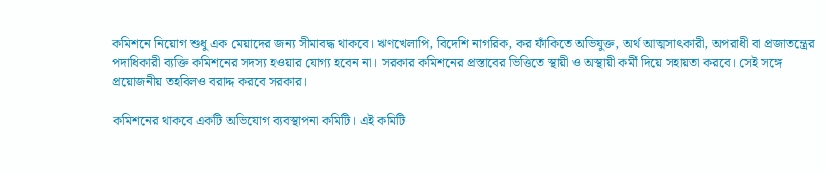কমিশনে নিয়োগ শুধু এক মেয়াদের জন্য সীমাবদ্ধ থাকবে। ঋণখেলাপি, বিদেশি নাগরিক, কর ফাঁকিতে অভিযুক্ত, অর্থ আত্মসাৎকারী, অপরাধী বা প্রজাতন্ত্রের পদাধিকারী ব্যক্তি কমিশনের সদস্য হওয়ার যোগ্য হবেন না। সরকার কমিশনের প্রস্তাবের ভিত্তিতে স্থায়ী ও অস্থায়ী কর্মী দিয়ে সহায়তা করবে। সেই সঙ্গে প্রয়োজনীয় তহবিলও বরাদ্দ করবে সরকার।

কমিশনের থাকবে একটি অভিযোগ ব্যবস্থাপনা কমিটি। এই কমিটি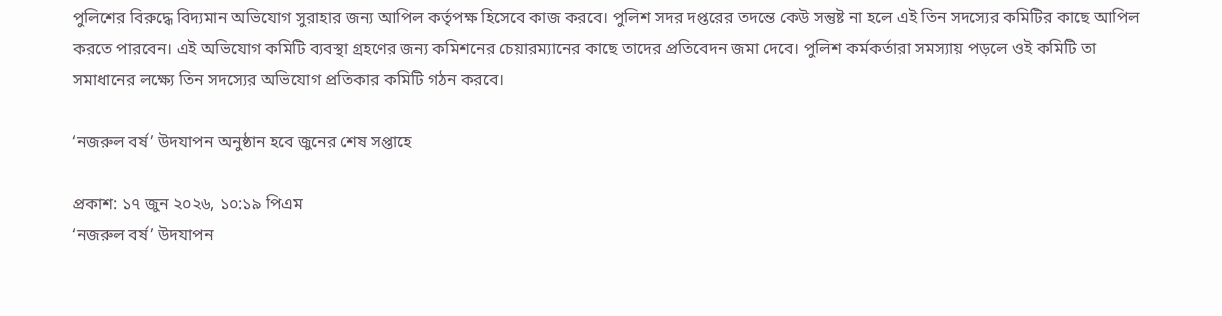পুলিশের বিরুদ্ধে বিদ্যমান অভিযোগ সুরাহার জন্য আপিল কর্তৃপক্ষ হিসেবে কাজ করবে। পুলিশ সদর দপ্তরের তদন্তে কেউ সন্তুষ্ট না হলে এই তিন সদস্যের কমিটির কাছে আপিল করতে পারবেন। এই অভিযোগ কমিটি ব্যবস্থা গ্রহণের জন্য কমিশনের চেয়ারম্যানের কাছে তাদের প্রতিবেদন জমা দেবে। পুলিশ কর্মকর্তারা সমস্যায় পড়লে ওই কমিটি তা সমাধানের লক্ষ্যে তিন সদস্যের অভিযোগ প্রতিকার কমিটি গঠন করবে।

‘নজরুল বর্ষ’ উদযাপন অনুষ্ঠান হবে জুনের শেষ সপ্তাহে

প্রকাশ: ১৭ জুন ২০২৬, ১০:১৯ পিএম
‘নজরুল বর্ষ’ উদযাপন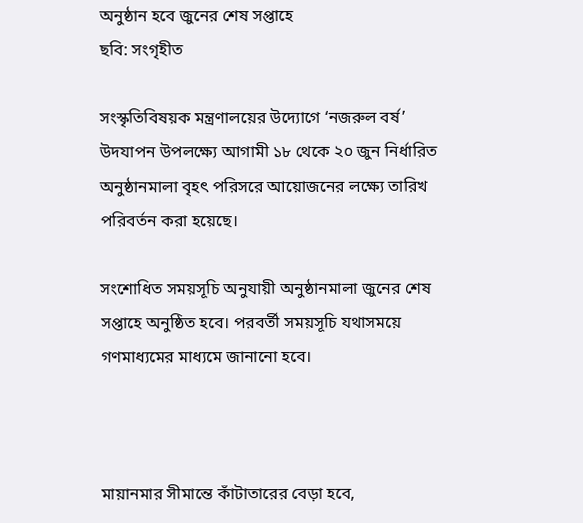অনুষ্ঠান হবে জুনের শেষ সপ্তাহে
ছবি: সংগৃহীত

সংস্কৃতিবিষয়ক মন্ত্রণালয়ের উদ্যোগে ‘নজরুল বর্ষ’ উদযাপন উপলক্ষ্যে আগামী ১৮ থেকে ২০ জুন নির্ধারিত অনুষ্ঠানমালা বৃহৎ পরিসরে আয়োজনের লক্ষ্যে তারিখ পরিবর্তন করা হয়েছে।

সংশোধিত সময়সূচি অনুযায়ী অনুষ্ঠানমালা জুনের শেষ সপ্তাহে অনুষ্ঠিত হবে। পরবর্তী সময়সূচি যথাসময়ে গণমাধ্যমের মাধ্যমে জানানো হবে।



মায়ানমার সীমান্তে কাঁটাতারের বেড়া হবে,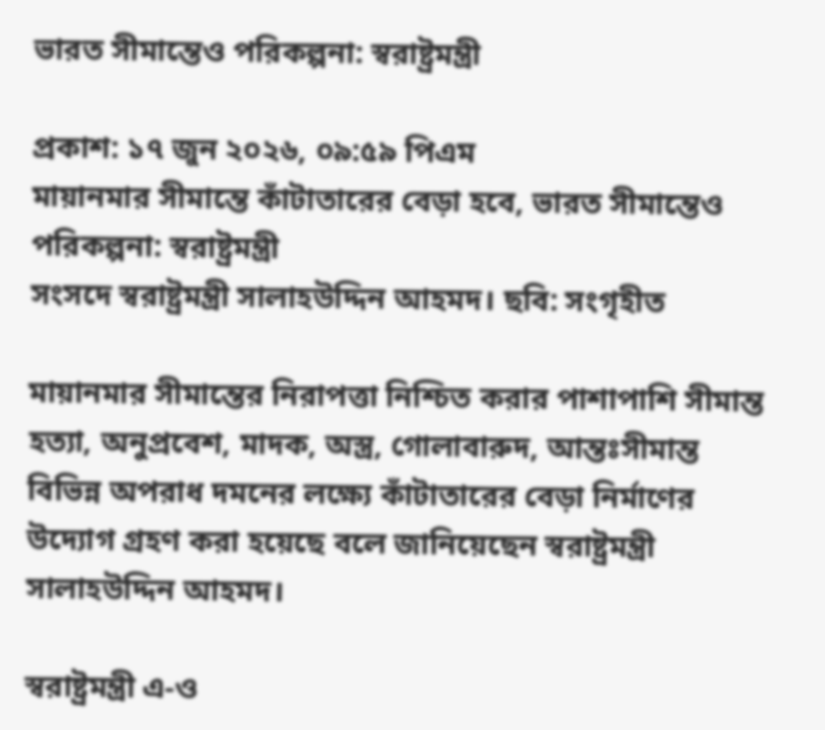ভারত সীমান্তেও পরিকল্পনা: স্বরাষ্ট্রমন্ত্রী

প্রকাশ: ১৭ জুন ২০২৬, ০৯:৫৯ পিএম
মায়ানমার সীমান্তে কাঁটাতারের বেড়া হবে, ভারত সীমান্তেও পরিকল্পনা: স্বরাষ্ট্রমন্ত্রী
সংসদে স্বরাষ্ট্রমন্ত্রী সালাহউদ্দিন আহমদ। ছবি: সংগৃহীত

মায়ানমার সীমান্তের নিরাপত্তা নিশ্চিত করার পাশাপাশি সীমান্ত হত্যা, অনুপ্রবেশ, মাদক, অস্ত্র, গোলাবারুদ, আন্তঃসীমান্ত বিভিন্ন অপরাধ দমনের লক্ষ্যে কাঁটাতারের বেড়া নির্মাণের উদ্যোগ গ্রহণ করা হয়েছে বলে জানিয়েছেন স্বরাষ্ট্রমন্ত্রী সালাহউদ্দিন আহমদ।

স্বরাষ্ট্রমন্ত্রী এ-ও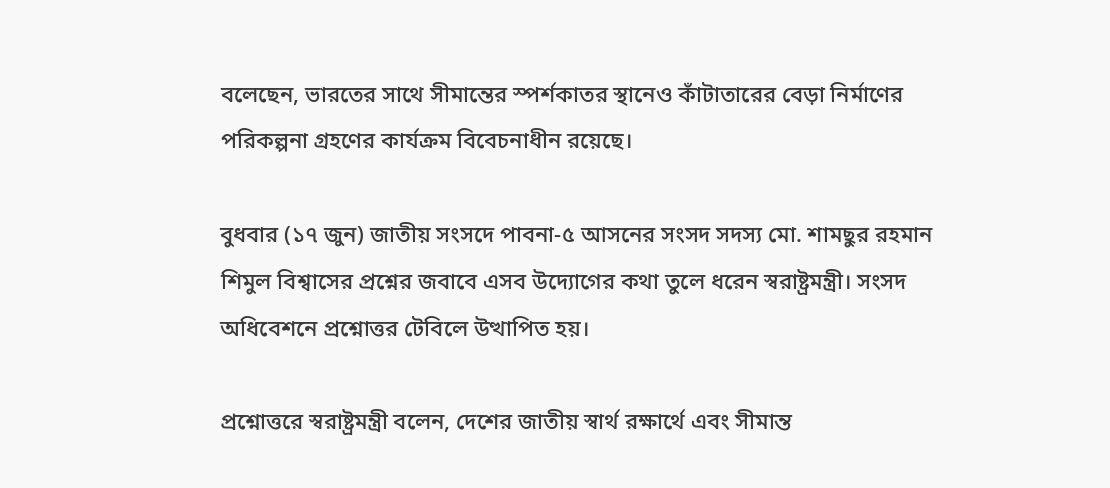বলেছেন, ভারতের সাথে সীমান্তের স্পর্শকাতর স্থানেও কাঁটাতারের বেড়া নির্মাণের পরিকল্পনা গ্রহণের কার্যক্রম বিবেচনাধীন রয়েছে।

বুধবার (১৭ জুন) জাতীয় সংসদে পাবনা-৫ আসনের সংসদ সদস্য মো. শামছুর রহমান শিমুল বিশ্বাসের প্রশ্নের জবাবে এসব উদ্যোগের কথা তুলে ধরেন স্বরাষ্ট্রমন্ত্রী। সংসদ অধিবেশনে প্রশ্নোত্তর টেবিলে উত্থাপিত হয়।

প্রশ্নোত্তরে স্বরাষ্ট্রমন্ত্রী বলেন, দেশের জাতীয় স্বার্থ রক্ষার্থে এবং সীমান্ত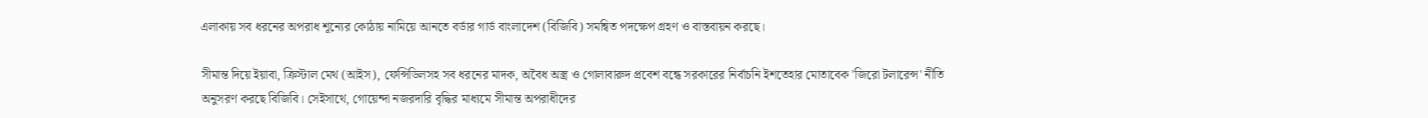এলাকায় সব ধরনের অপরাধ শূন্যের কোঠায় নামিয়ে আনতে বর্ডার গার্ড বাংলাদেশ (বিজিবি) সমন্বিত পদক্ষেপ গ্রহণ ও বাস্তবায়ন করছে।

সীমান্ত দিয়ে ইয়াবা, ক্রিস্টাল মেথ (আইস), ফেন্সিডিলসহ সব ধরনের মাদক, অবৈধ অস্ত্র ও গোলাবারুদ প্রবেশ বন্ধে সরকারের নির্বাচনি ইশতেহার মোতাবেক 'জিরো টলারেন্স' নীতি অনুসরণ করছে বিজিবি। সেইসাথে, গোয়েন্দা নজরদারি বৃদ্ধির মাধ্যমে সীমান্ত অপরাধীদের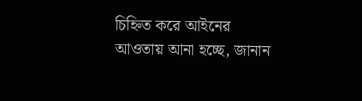চিহ্নিত করে আইনের আওতায় আনা হচ্ছে, জানান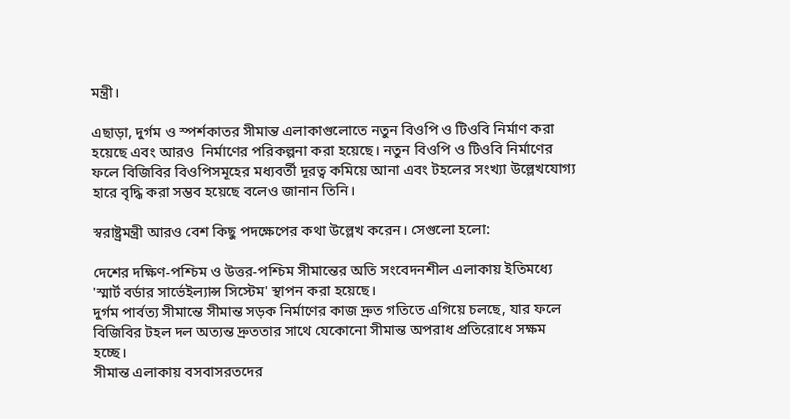মন্ত্রী।

এছাড়া, দুর্গম ও স্পর্শকাতর সীমান্ত এলাকাগুলোতে নতুন বিওপি ও টিওবি নির্মাণ করা হয়েছে এবং আরও  নির্মাণের পরিকল্পনা করা হয়েছে। নতুন বিওপি ও টিওবি নির্মাণের ফলে বিজিবির বিওপিসমূহের মধ্যবর্তী দূরত্ব কমিয়ে আনা এবং টহলের সংখ্যা উল্লেখযোগ্য হারে বৃদ্ধি করা সম্ভব হয়েছে বলেও জানান তিনি।

স্বরাষ্ট্রমন্ত্রী আরও বেশ কিছু পদক্ষেপের কথা উল্লেখ করেন। সেগুলো হলো:

দেশের দক্ষিণ-পশ্চিম ও উত্তর-পশ্চিম সীমান্তের অতি সংবেদনশীল এলাকায় ইতিমধ্যে 'স্মার্ট বর্ডার সার্ভেইল্যান্স সিস্টেম' স্থাপন করা হয়েছে।
দুর্গম পার্বত্য সীমান্তে সীমান্ত সড়ক নির্মাণের কাজ দ্রুত গতিতে এগিয়ে চলছে, যার ফলে বিজিবির টহল দল অত্যন্ত দ্রুততার সাথে যেকোনো সীমান্ত অপরাধ প্রতিরোধে সক্ষম হচ্ছে।
সীমান্ত এলাকায় বসবাসরতদের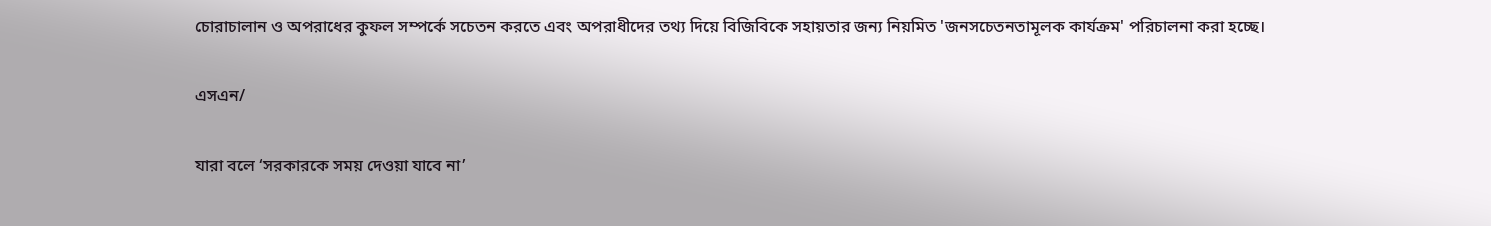চোরাচালান ও অপরাধের কুফল সম্পর্কে সচেতন করতে এবং অপরাধীদের তথ্য দিয়ে বিজিবিকে সহায়তার জন্য নিয়মিত 'জনসচেতনতামূলক কার্যক্রম' পরিচালনা করা হচ্ছে।

এসএন/

যারা বলে ‘সরকারকে সময় দেওয়া যাবে না’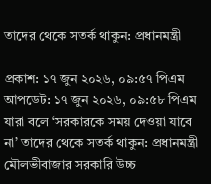তাদের থেকে সতর্ক থাকুন: প্রধানমন্ত্রী

প্রকাশ: ১৭ জুন ২০২৬, ০৯:৫৭ পিএম
আপডেট: ১৭ জুন ২০২৬, ০৯:৫৮ পিএম
যারা বলে ‘সরকারকে সময় দেওয়া যাবে না’ তাদের থেকে সতর্ক থাকুন: প্রধানমন্ত্রী
মৌলভীবাজার সরকারি উচ্চ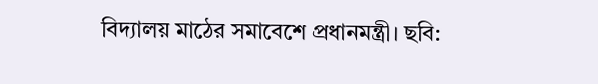বিদ্যালয় মাঠের সমাবেশে প্রধানমন্ত্রী। ছবি: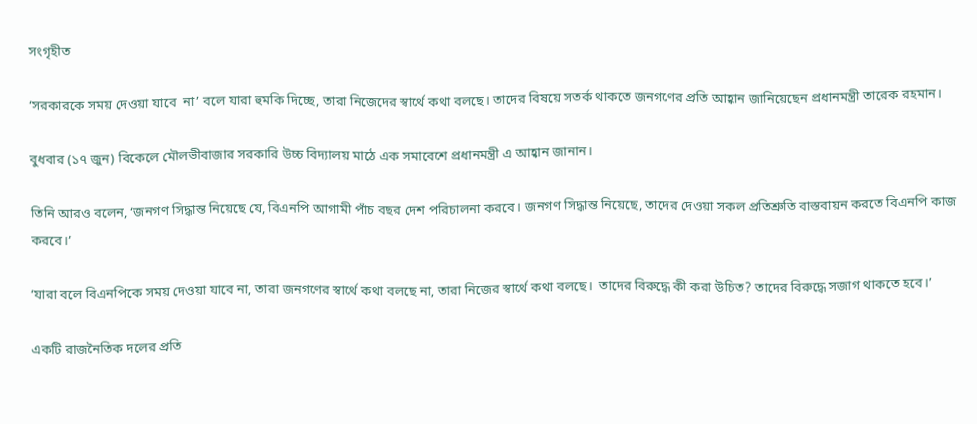সংগৃহীত

‘সরকারকে সময় দেওয়া যাবে  না’ বলে যারা হুমকি দিচ্ছে, তারা নিজেদের স্বার্থে কথা বলছে। তাদের বিষয়ে সতর্ক থাকতে জনগণের প্রতি আহ্বান জানিয়েছেন প্রধানমন্ত্রী তারেক রহমান।

বুধবার (১৭ জুন) বিকেলে মৌলভীবাজার সরকারি উচ্চ বিদ্যালয় মাঠে এক সমাবেশে প্রধানমন্ত্রী এ আহ্বান জানান।

তিনি আরও বলেন, ‘জনগণ সিদ্ধান্ত নিয়েছে যে, বিএনপি আগামী পাঁচ বছর দেশ পরিচালনা করবে। জনগণ সিদ্ধান্ত নিয়েছে, তাদের দেওয়া সকল প্রতিশ্রুতি বাস্তবায়ন করতে বিএনপি কাজ করবে।’

‘যারা বলে বিএনপিকে সময় দেওয়া যাবে না, তারা জনগণের স্বার্থে কথা বলছে না, তারা নিজের স্বার্থে কথা বলছে।  তাদের বিরুদ্ধে কী করা উচিত? তাদের বিরুদ্ধে সজাগ থাকতে হবে।’

একটি রাজনৈতিক দলের প্রতি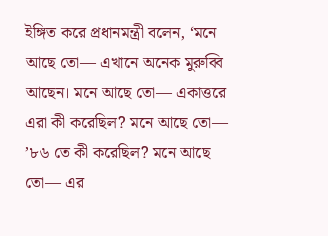ইঙ্গিত করে প্রধানমন্ত্রী বলেন, ‘মনে আছে তো— এখানে অনেক মুরুব্বি আছেন। মনে আছে তো— একাত্তরে এরা কী করেছিল? মনে আছে তো— ’৮৬ তে কী করেছিল? মনে আছে তো— এর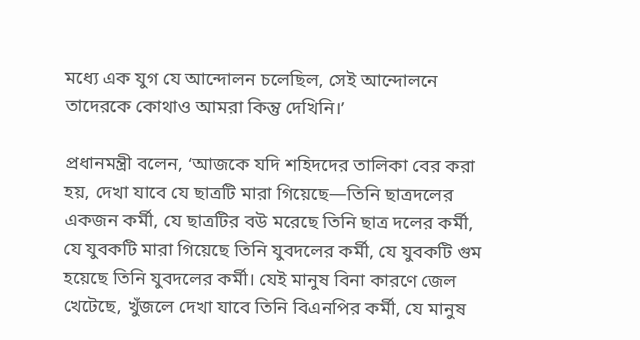মধ্যে এক যুগ যে আন্দোলন চলেছিল, সেই আন্দোলনে তাদেরকে কোথাও আমরা কিন্তু দেখিনি।’

প্রধানমন্ত্রী বলেন, ‘আজকে যদি শহিদদের তালিকা বের করা হয়, দেখা যাবে যে ছাত্রটি মারা গিয়েছে—তিনি ছাত্রদলের একজন কর্মী, যে ছাত্রটির বউ মরেছে তিনি ছাত্র দলের কর্মী, যে যুবকটি মারা গিয়েছে তিনি যুবদলের কর্মী, যে যুবকটি গুম হয়েছে তিনি যুবদলের কর্মী। যেই মানুষ বিনা কারণে জেল খেটেছে, খুঁজলে দেখা যাবে তিনি বিএনপির কর্মী, যে মানুষ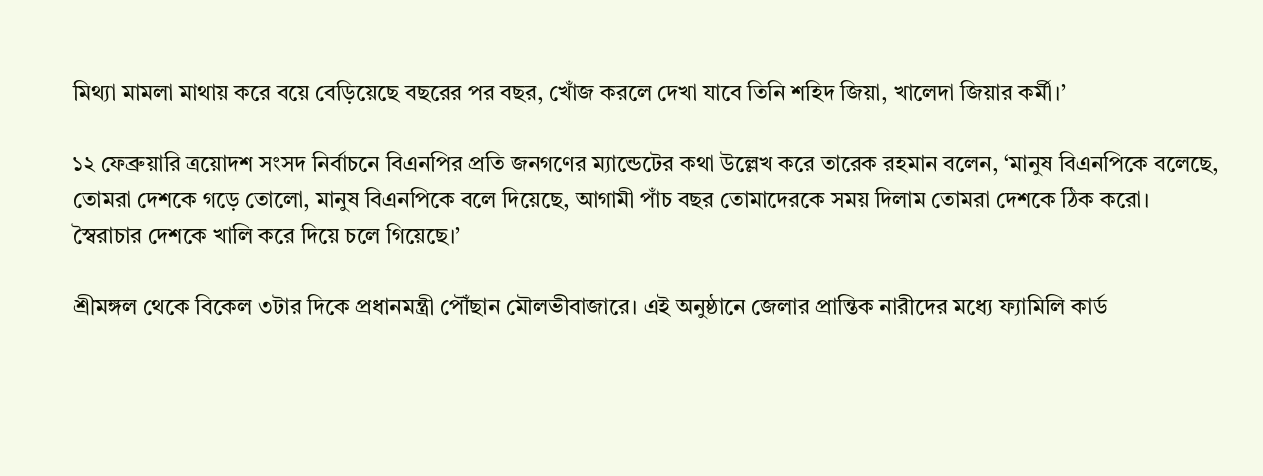মিথ্যা মামলা মাথায় করে বয়ে বেড়িয়েছে বছরের পর বছর, খোঁজ করলে দেখা যাবে তিনি শহিদ জিয়া, খালেদা জিয়ার কর্মী।’

১২ ফেব্রুয়ারি ত্রয়োদশ সংসদ নির্বাচনে বিএনপির প্রতি জনগণের ম্যান্ডেটের কথা উল্লেখ করে তারেক রহমান বলেন, ‘মানুষ বিএনপিকে বলেছে, তোমরা দেশকে গড়ে তোলো, মানুষ বিএনপিকে বলে দিয়েছে, আগামী পাঁচ বছর তোমাদেরকে সময় দিলাম তোমরা দেশকে ঠিক করো। স্বৈরাচার দেশকে খালি করে দিয়ে চলে গিয়েছে।’

শ্রীমঙ্গল থেকে বিকেল ৩টার দিকে প্রধানমন্ত্রী পৌঁছান মৌলভীবাজারে। এই অনুষ্ঠানে জেলার প্রান্তিক নারীদের মধ্যে ফ্যামিলি কার্ড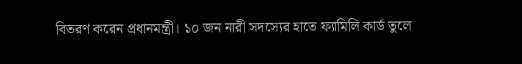বিতরণ করেন প্রধানমন্ত্রী। ১০ জন নারী সদস্যের হাতে ফ্যামিলি কার্ড তুলে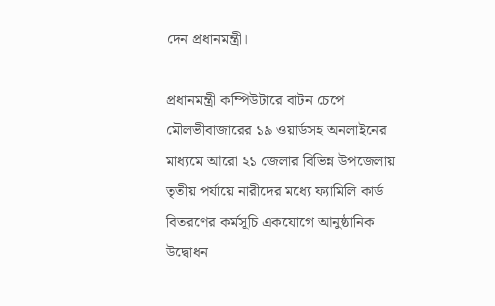দেন প্রধানমন্ত্রী।

প্রধানমন্ত্রী কম্পিউটারে বাটন চেপে মৌলভীবাজারের ১৯ ওয়ার্ডসহ অনলাইনের মাধ্যমে আরো ২১ জেলার বিভিন্ন উপজেলায় তৃতীয় পর্যায়ে নারীদের মধ্যে ফ্যামিলি কার্ড বিতরণের কর্মসূচি একযোগে আনুষ্ঠানিক উদ্বোধন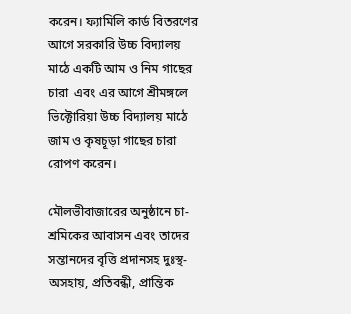করেন। ফ্যামিলি কার্ড বিতরণের আগে সরকারি উচ্চ বিদ্যালয় মাঠে একটি আম ও নিম গাছের চারা  এবং এর আগে শ্রীমঙ্গলে ভিক্টোরিয়া উচ্চ বিদ্যালয় মাঠে জাম ও কৃষচূড়া গাছের চারা রোপণ করেন।

মৌলভীবাজারের অনুষ্ঠানে চা-শ্রমিকের আবাসন এবং তাদের সন্তানদের বৃত্তি প্রদানসহ দুঃস্থ-অসহায়, প্রতিবন্ধী, প্রান্তিক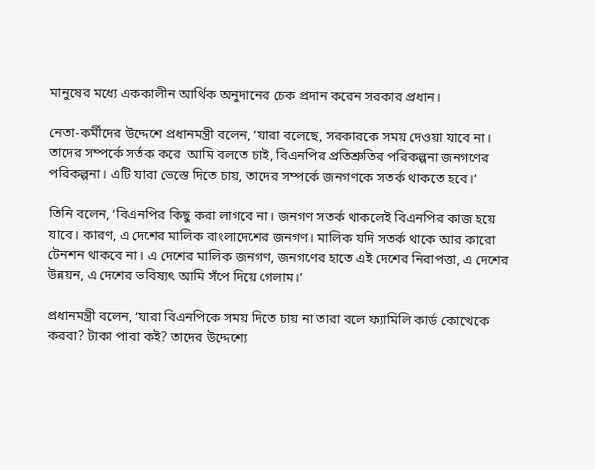মানুষের মধ্যে এককালীন আর্থিক অনুদানের চেক প্রদান করেন সরকার প্রধান।

নেতা-কর্মীদের উদ্দেশে প্রধানমন্ত্রী বলেন, ‘যারা বলেছে, সরকারকে সময় দেওয়া যাবে না। তাদের সম্পর্কে সর্তক করে  আমি বলতে চাই, বিএনপির প্রতিশ্রুতির পরিকল্পনা জনগণের পরিকল্পনা। এটি যারা ভেস্তে দিতে চায়, তাদের সম্পর্কে জনগণকে সতর্ক থাকতে হবে।’

তিনি বলেন, ‘বিএনপির কিছু করা লাগবে না। জনগণ সতর্ক থাকলেই বিএনপির কাজ হয়ে যাবে। কারণ, এ দেশের মালিক বাংলাদেশের জনগণ। মালিক যদি সতর্ক থাকে আর কারো টেনশন থাকবে না। এ দেশের মালিক জনগণ, জনগণের হাতে এই দেশের নিরাপত্তা, এ দেশের উন্নয়ন, এ দেশের ভবিষ্যৎ আমি সঁপে দিয়ে গেলাম।’

প্রধানমন্ত্রী বলেন, ‘যারা বিএনপিকে সময় দিতে চায় না তারা বলে ফ্যামিলি কার্ড কোত্থেকে করবা? টাকা পাবা কই? তাদের উদ্দেশ্যে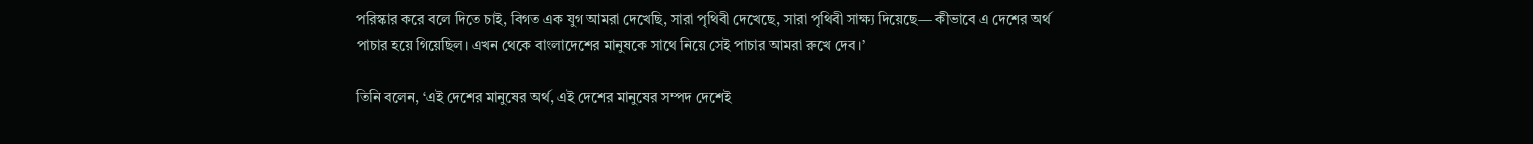পরিস্কার করে বলে দিতে চাই, বিগত এক যুগ আমরা দেখেছি, সারা পৃথিবী দেখেছে, সারা পৃথিবী সাক্ষ্য দিয়েছে— কীভাবে এ দেশের অর্থ পাচার হয়ে গিয়েছিল। এখন থেকে বাংলাদেশের মানুষকে সাথে নিয়ে সেই পাচার আমরা রুখে দেব।’

তিনি বলেন, ‘এই দেশের মানুষের অর্থ, এই দেশের মানুষের সম্পদ দেশেই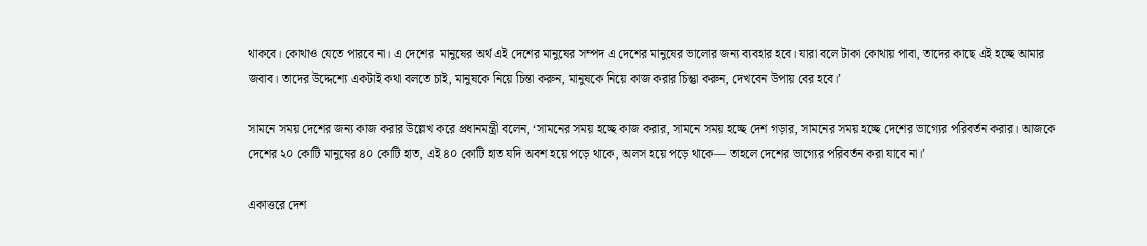থাকবে। কোথাও যেতে পারবে না। এ দেশের  মানুষের অর্থ এই দেশের মানুষের সম্পদ এ দেশের মানুষের ভালোর জন্য ব্যবহার হবে। যারা বলে টাকা কোথায় পাবা, তাদের কাছে এই হচ্ছে আমার জবাব। তাদের উদ্দেশ্যে একটাই কথা বলতে চাই, মানুষকে নিয়ে চিন্তা করুন, মানুষকে নিয়ে কাজ করার চিন্তুা করুন, দেখবেন উপায় বের হবে।’

সামনে সময় দেশের জন্য কাজ করার উল্লেখ করে প্রধানমন্ত্রী বলেন, ‘সামনের সময় হচ্ছে কাজ করার, সামনে সময় হচ্ছে দেশ গড়ার, সামনের সময় হচ্ছে দেশের ভাগ্যের পরিবর্তন করার। আজকে দেশের ২০ কোটি মানুষের ৪০ কোটি হাত, এই ৪০ কোটি হাত যদি অবশ হয়ে পড়ে থাকে, অলস হয়ে পড়ে থাকে— তাহলে দেশের ভাগ্যের পরিবর্তন করা যাবে না।’

একাত্তরে দেশ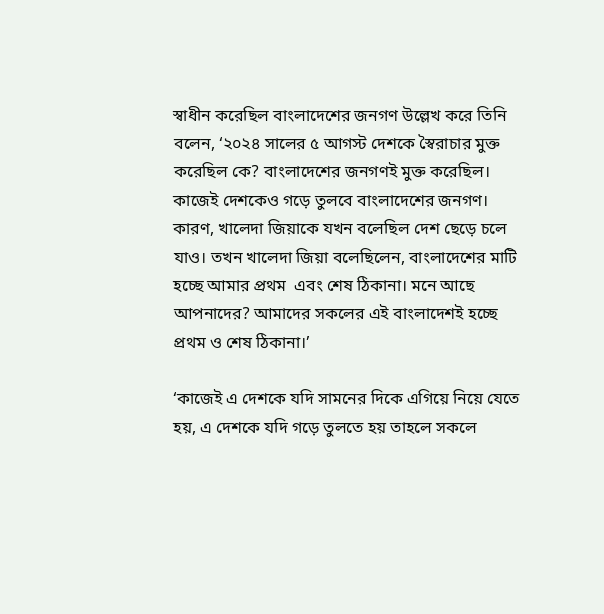স্বাধীন করেছিল বাংলাদেশের জনগণ উল্লেখ করে তিনি বলেন, ‘২০২৪ সালের ৫ আগস্ট দেশকে স্বৈরাচার মুক্ত করেছিল কে? বাংলাদেশের জনগণই মুক্ত করেছিল। কাজেই দেশকেও গড়ে তুলবে বাংলাদেশের জনগণ। কারণ, খালেদা জিয়াকে যখন বলেছিল দেশ ছেড়ে চলে যাও। তখন খালেদা জিয়া বলেছিলেন, বাংলাদেশের মাটি হচ্ছে আমার প্রথম  এবং শেষ ঠিকানা। মনে আছে আপনাদের? আমাদের সকলের এই বাংলাদেশই হচ্ছে প্রথম ও শেষ ঠিকানা।’

‘কাজেই এ দেশকে যদি সামনের দিকে এগিয়ে নিয়ে যেতে হয়, এ দেশকে যদি গড়ে তুলতে হয় তাহলে সকলে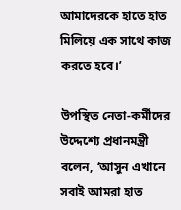আমাদেরকে হাতে হাত মিলিয়ে এক সাথে কাজ করতে হবে।’

উপস্থিত নেতা-কর্মীদের উদ্দেশ্যে প্রধানমন্ত্রী বলেন, ‘আসুন এখানে সবাই আমরা হাত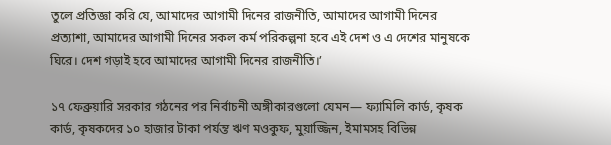তুলে প্রতিজ্ঞা করি যে, আমাদের আগামী দিনের রাজনীতি, আমাদের আগামী দিনের প্রত্যাশা, আমাদের আগামী দিনের সকল কর্ম পরিকল্পনা হবে এই দেশ ও এ দেশের মানুষকে ঘিরে। দেশ গড়াই হবে আমাদের আগামী দিনের রাজনীতি।’

১৭ ফেব্রুয়ারি সরকার গঠনের পর নির্বাচনী অঙ্গীকারগুলো যেমন— ফ্যামিলি কার্ড, কৃষক কার্ড, কৃষকদের ১০ হাজার টাকা পর্যন্ত ঋণ মওকুফ, মুয়াজ্জিন, ইমামসহ বিভিন্ন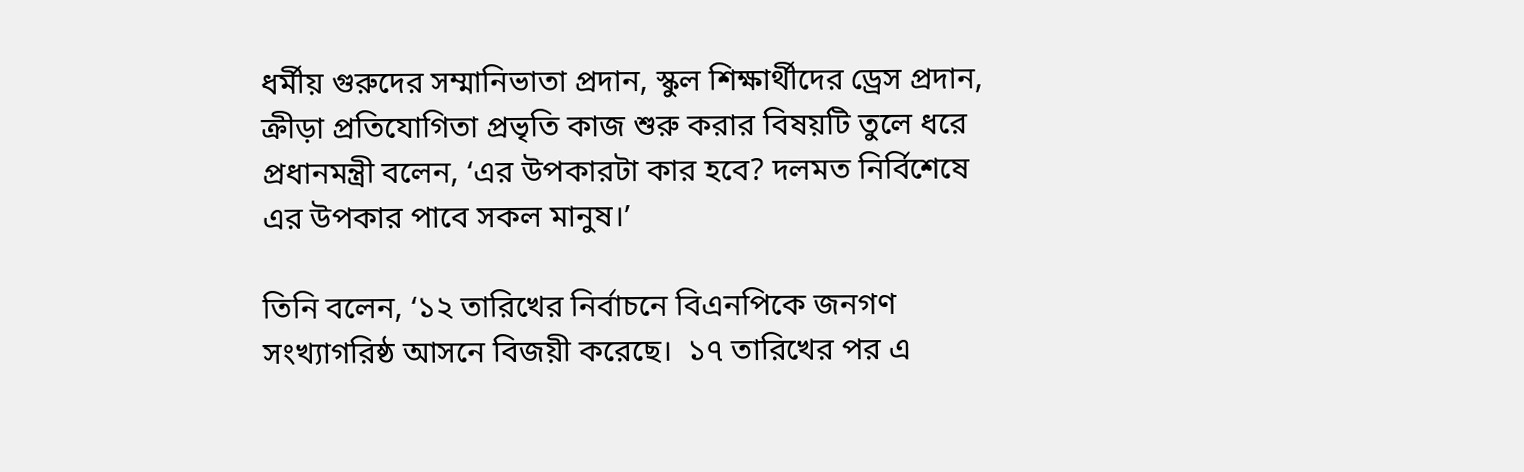ধর্মীয় গুরুদের সম্মানিভাতা প্রদান, স্কুল শিক্ষার্থীদের ড্রেস প্রদান, ক্রীড়া প্রতিযোগিতা প্রভৃতি কাজ শুরু করার বিষয়টি তুলে ধরে প্রধানমন্ত্রী বলেন, ‘এর উপকারটা কার হবে? দলমত নির্বিশেষে এর উপকার পাবে সকল মানুষ।’

তিনি বলেন, ‘১২ তারিখের নির্বাচনে বিএনপিকে জনগণ সংখ্যাগরিষ্ঠ আসনে বিজয়ী করেছে।  ১৭ তারিখের পর এ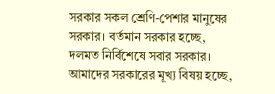সরকার সকল শ্রেণি-পেশার মানুষের সরকার। বর্তমান সরকার হচ্ছে, দলমত নির্বিশেষে সবার সরকার। আমাদের সরকারের মূখ্য বিষয় হচ্ছে,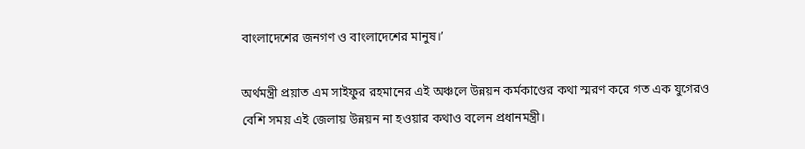বাংলাদেশের জনগণ ও বাংলাদেশের মানুষ।’

অর্থমন্ত্রী প্রয়াত এম সাইফুর রহমানের এই অঞ্চলে উন্নয়ন কর্মকাণ্ডের কথা স্মরণ করে গত এক যুগেরও বেশি সময় এই জেলায় উন্নয়ন না হওয়ার কথাও বলেন প্রধানমন্ত্রী।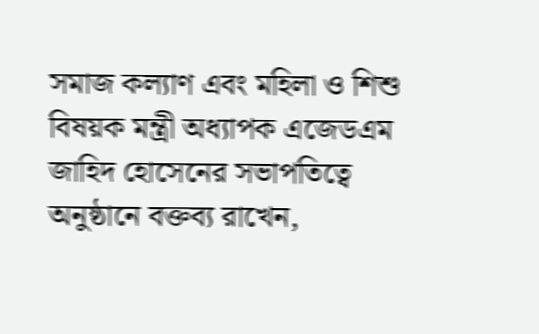সমাজ কল্যাণ এবং মহিলা ও শিশু বিষয়ক মন্ত্রী অধ্যাপক এজেডএম জাহিদ হোসেনের সভাপতিত্বে অনুষ্ঠানে বক্তব্য রাখেন,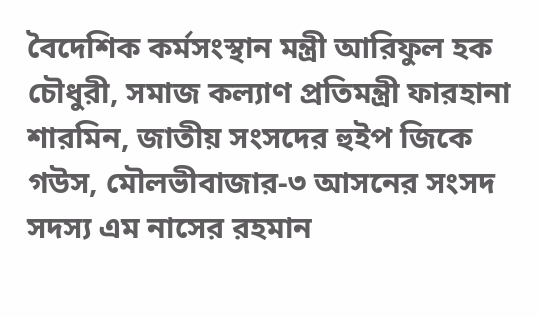বৈদেশিক কর্মসংস্থান মন্ত্রী আরিফুল হক চৌধুরী, সমাজ কল্যাণ প্রতিমন্ত্রী ফারহানা শারমিন, জাতীয় সংসদের হুইপ জিকে গউস, মৌলভীবাজার-৩ আসনের সংসদ সদস্য এম নাসের রহমান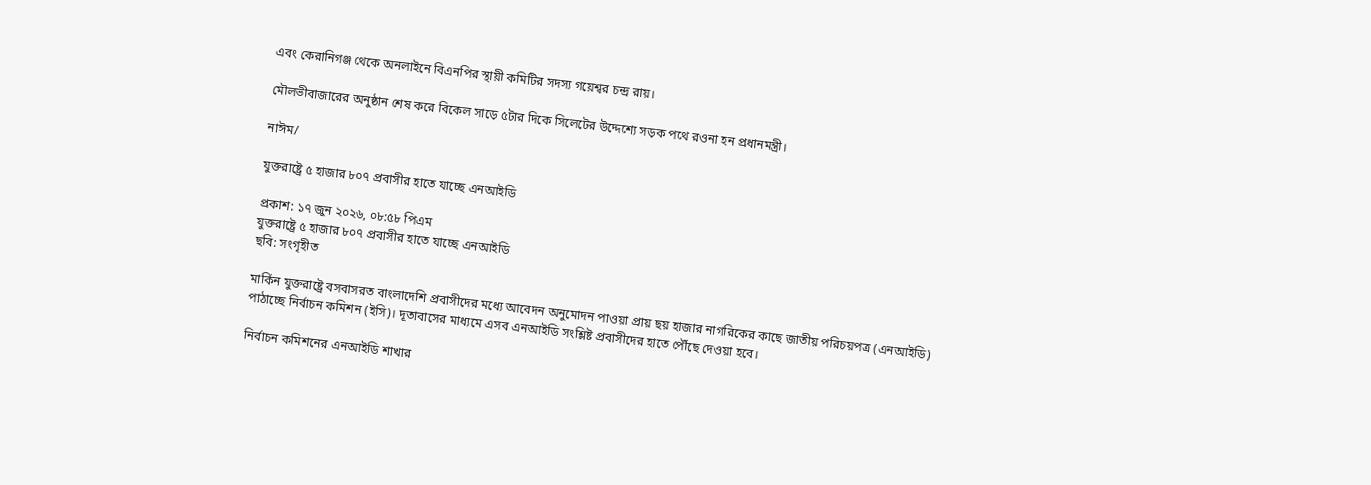এবং কেরানিগঞ্জ থেকে অনলাইনে বিএনপির স্থায়ী কমিটির সদস্য গয়েশ্বর চন্দ্র রায়।

মৌলভীবাজারের অনুষ্ঠান শেষ করে বিকেল সাড়ে ৫টার দিকে সিলেটের উদ্দেশ্যে সড়ক পথে রওনা হন প্রধানমন্ত্রী।

নাঈম/

যুক্তরাষ্ট্রে ৫ হাজার ৮০৭ প্রবাসীর হাতে যাচ্ছে এনআইডি

প্রকাশ: ১৭ জুন ২০২৬, ০৮:৫৮ পিএম
যুক্তরাষ্ট্রে ৫ হাজার ৮০৭ প্রবাসীর হাতে যাচ্ছে এনআইডি
ছবি: সংগৃহীত

মার্কিন যুক্তরাষ্ট্রে বসবাসরত বাংলাদেশি প্রবাসীদের মধ্যে আবেদন অনুমোদন পাওয়া প্রায় ছয় হাজার নাগরিকের কাছে জাতীয় পরিচয়পত্র (এনআইডি) পাঠাচ্ছে নির্বাচন কমিশন (ইসি)। দূতাবাসের মাধ্যমে এসব এনআইডি সংশ্লিষ্ট প্রবাসীদের হাতে পৌঁছে দেওয়া হবে।

নির্বাচন কমিশনের এনআইডি শাখার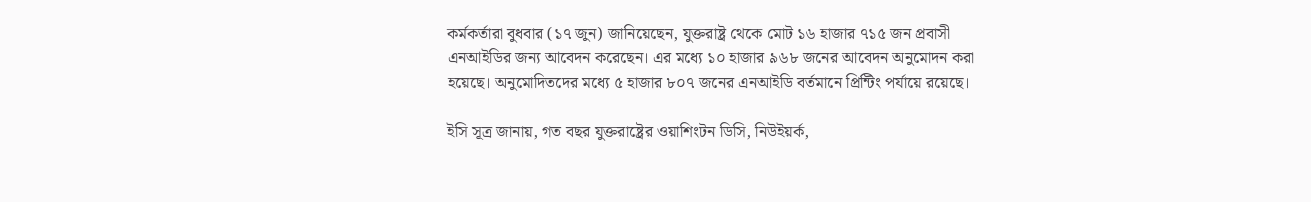কর্মকর্তারা বুধবার (১৭ জুন) জানিয়েছেন, যুক্তরাষ্ট্র থেকে মোট ১৬ হাজার ৭১৫ জন প্রবাসী এনআইডির জন্য আবেদন করেছেন। এর মধ্যে ১০ হাজার ৯৬৮ জনের আবেদন অনুমোদন করা হয়েছে। অনুমোদিতদের মধ্যে ৫ হাজার ৮০৭ জনের এনআইডি বর্তমানে প্রিন্টিং পর্যায়ে রয়েছে।

ইসি সূত্র জানায়, গত বছর যুক্তরাষ্ট্রের ওয়াশিংটন ডিসি, নিউইয়র্ক,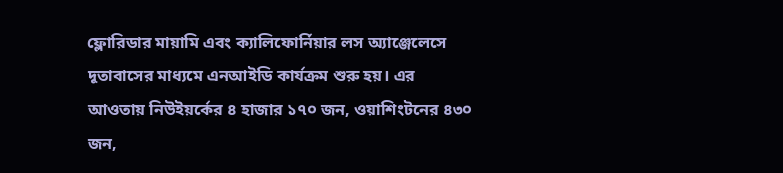ফ্লোরিডার মায়ামি এবং ক্যালিফোর্নিয়ার লস অ্যাঞ্জেলেসে দূতাবাসের মাধ্যমে এনআইডি কার্যক্রম শুরু হয়। এর আওতায় নিউইয়র্কের ৪ হাজার ১৭০ জন, ওয়াশিংটনের ৪৩০ জন,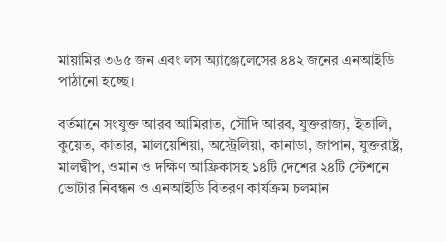মায়ামির ৩৬৫ জন এবং লস অ্যাঞ্জেলেসের ৪৪২ জনের এনআইডি পাঠানো হচ্ছে।

বর্তমানে সংযুক্ত আরব আমিরাত, সৌদি আরব, যুক্তরাজ্য, ইতালি, কুয়েত, কাতার, মালয়েশিয়া, অস্ট্রেলিয়া, কানাডা, জাপান, যুক্তরাষ্ট্র, মালদ্বীপ, ওমান ও দক্ষিণ আফ্রিকাসহ ১৪টি দেশের ২৪টি স্টেশনে ভোটার নিবন্ধন ও এনআইডি বিতরণ কার্যক্রম চলমান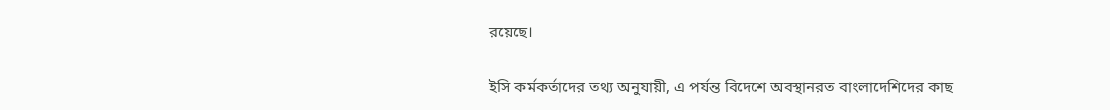রয়েছে।

ইসি কর্মকর্তাদের তথ্য অনুযায়ী, এ পর্যন্ত বিদেশে অবস্থানরত বাংলাদেশিদের কাছ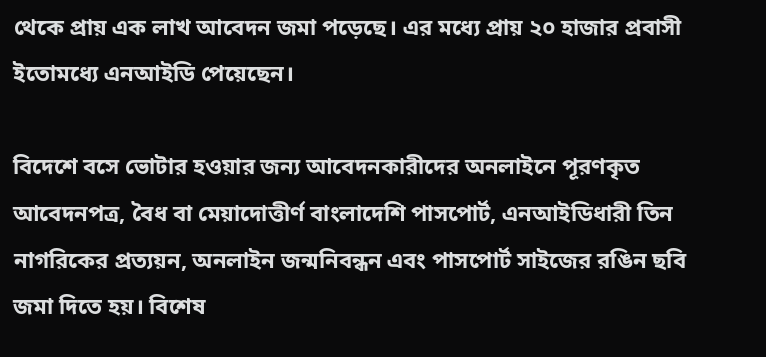থেকে প্রায় এক লাখ আবেদন জমা পড়েছে। এর মধ্যে প্রায় ২০ হাজার প্রবাসী ইতোমধ্যে এনআইডি পেয়েছেন।

বিদেশে বসে ভোটার হওয়ার জন্য আবেদনকারীদের অনলাইনে পূরণকৃত আবেদনপত্র, বৈধ বা মেয়াদোত্তীর্ণ বাংলাদেশি পাসপোর্ট, এনআইডিধারী তিন নাগরিকের প্রত্যয়ন, অনলাইন জন্মনিবন্ধন এবং পাসপোর্ট সাইজের রঙিন ছবি জমা দিতে হয়। বিশেষ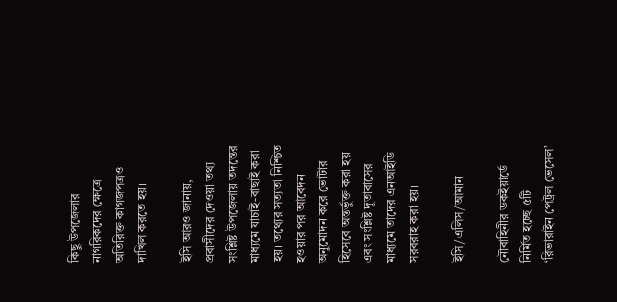কিছু উপজেলার নাগরিকদের ক্ষেত্রে অতিরিক্ত কাগজপত্রও দাখিল করতে হয়।

ইসি আরও জানায়, প্রবাসীদের দেওয়া তথ্য সংশ্লিষ্ট উপজেলায় তদন্তের মাধ্যমে যাচাই-বাছাই করা হয়। তথ্যের সত্যতা নিশ্চিত হওয়ার পর আবেদন অনুমোদন করে ভোটার হিসেবে অন্তর্ভুক্ত করা হয় এবং সংশ্লিষ্ট দূতাবাসের মাধ্যমে তাদের এনআইডি সরবরাহ করা হয়।

ইসি/এলিস/আমান

নৌবাহিনীর ডকইয়ার্ডে নির্মিত হচ্ছে ৫টি ‘রিভারাইন পেট্রল ভেসেল’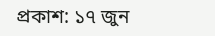প্রকাশ: ১৭ জুন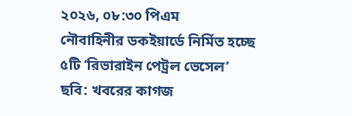২০২৬, ০৮:৩০ পিএম
নৌবাহিনীর ডকইয়ার্ডে নির্মিত হচ্ছে ৫টি ‘রিভারাইন পেট্রল ভেসেল’
ছবি: খবরের কাগজ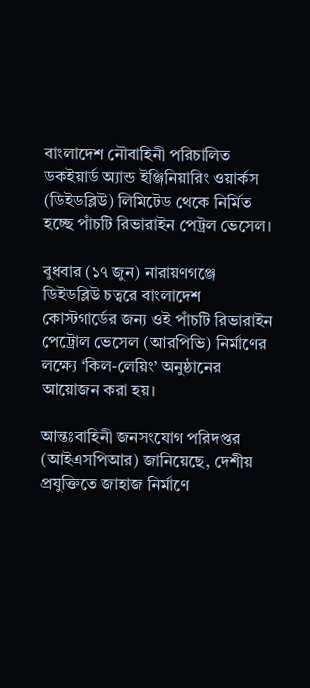বাংলাদেশ নৌবাহিনী পরিচালিত ডকইয়ার্ড অ্যান্ড ইঞ্জিনিয়ারিং ওয়ার্কস (ডিইডব্লিউ) লিমিটেড থেকে নির্মিত হচ্ছে পাঁচটি রিভারাইন পেট্রল ভেসেল।

বুধবার (১৭ জুন) নারায়ণগঞ্জে ডিইডব্লিউ চত্বরে বাংলাদেশ কোস্টগার্ডের জন্য ওই পাঁচটি রিভারাইন পেট্রোল ভেসেল (আরপিভি) নির্মাণের লক্ষ্যে ‘কিল-লেয়িং’ অনুষ্ঠানের আয়োজন করা হয়।

আন্তঃবাহিনী জনসংযোগ পরিদপ্তর (আইএসপিআর) জানিয়েছে, দেশীয় প্রযুক্তিতে জাহাজ নির্মাণে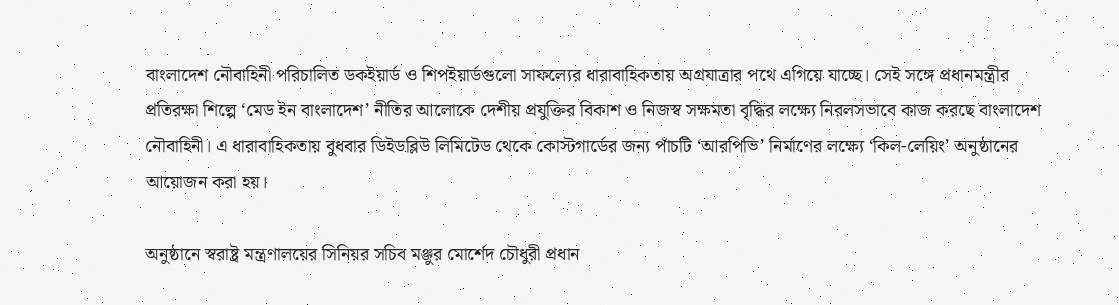বাংলাদেশ নৌবাহিনী পরিচালিত ডকইয়ার্ড ও শিপইয়ার্ডগুলো সাফল্যের ধারাবাহিকতায় অগ্রযাত্রার পথে এগিয়ে যাচ্ছে। সেই সঙ্গে প্রধানমন্ত্রীর প্রতিরক্ষা শিল্পে ‘মেড ইন বাংলাদেশ’ নীতির আলোকে দেশীয় প্রযুক্তির বিকাশ ও নিজস্ব সক্ষমতা বৃদ্ধির লক্ষ্যে নিরলসভাবে কাজ করছে বাংলাদেশ নৌবাহিনী। এ ধারাবাহিকতায় বুধবার ডিইডব্লিউ লিমিটেড থেকে কোস্টগার্ডের জন্য পাঁচটি ‘আরপিভি’ নির্মাণের লক্ষ্যে ‘কিল-লেয়িং’ অনুষ্ঠানের আয়োজন করা হয়।

অনুষ্ঠানে স্বরাষ্ট্র মন্ত্রণালয়ের সিনিয়র সচিব মঞ্জুর মোর্শেদ চৌধুরী প্রধান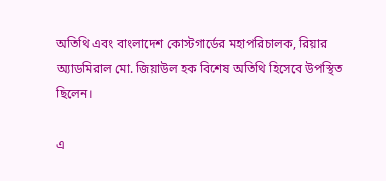অতিথি এবং বাংলাদেশ কোস্টগার্ডের মহাপরিচালক, রিয়ার অ্যাডমিরাল মো. জিয়াউল হক বিশেষ অতিথি হিসেবে উপস্থিত ছিলেন।

এ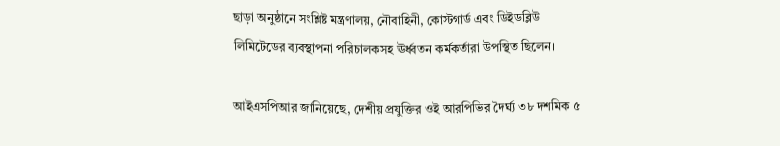ছাড়া অনুষ্ঠানে সংশ্লিষ্ট মন্ত্রণালয়, নৌবাহিনী, কোস্টগার্ড এবং ডিইডব্লিউ লিমিটেডের ব্যবস্থাপনা পরিচালকসহ ঊর্ধ্বতন কর্মকর্তারা উপস্থিত ছিলেন।

আইএসপিআর জানিয়েছে, দেশীয় প্রযুক্তির ওই আরপিভির দৈর্ঘ্য ৩৮ দশমিক ৫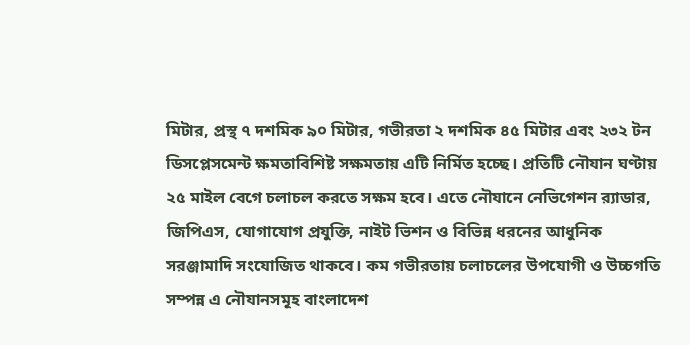মিটার, প্রস্থ ৭ দশমিক ৯০ মিটার, গভীরতা ২ দশমিক ৪৫ মিটার এবং ২৩২ টন ডিসপ্লেসমেন্ট ক্ষমতাবিশিষ্ট সক্ষমতায় এটি নির্মিত হচ্ছে। প্রতিটি নৌযান ঘণ্টায় ২৫ মাইল বেগে চলাচল করতে সক্ষম হবে। এতে নৌযানে নেভিগেশন র‍্যাডার, জিপিএস, যোগাযোগ প্রযুক্তি, নাইট ভিশন ও বিভিন্ন ধরনের আধুনিক সরঞ্জামাদি সংযোজিত থাকবে। কম গভীরতায় চলাচলের উপযোগী ও উচ্চগতি সম্পন্ন এ নৌযানসমূহ বাংলাদেশ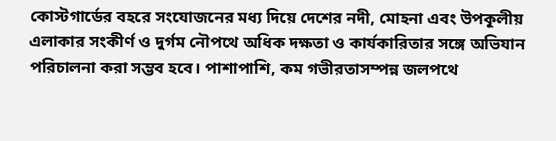কোস্টগার্ডের বহরে সংযোজনের মধ্য দিয়ে দেশের নদী, মোহনা এবং উপকূলীয় এলাকার সংকীর্ণ ও দুর্গম নৌপথে অধিক দক্ষতা ও কার্যকারিতার সঙ্গে অভিযান পরিচালনা করা সম্ভব হবে। পাশাপাশি, কম গভীরতাসম্পন্ন জলপথে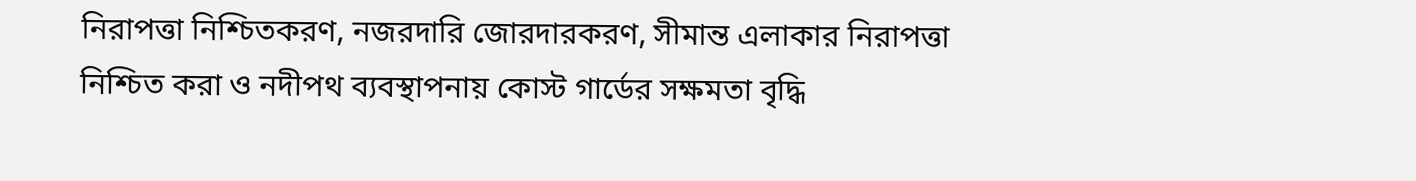নিরাপত্তা নিশ্চিতকরণ, নজরদারি জোরদারকরণ, সীমান্ত এলাকার নিরাপত্তা নিশ্চিত করা ও নদীপথ ব্যবস্থাপনায় কোস্ট গার্ডের সক্ষমতা বৃদ্ধি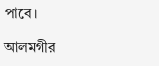পাবে।

আলমগীর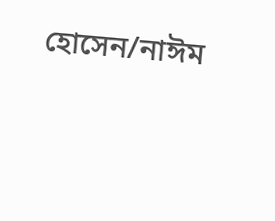হোসেন/নাঈম